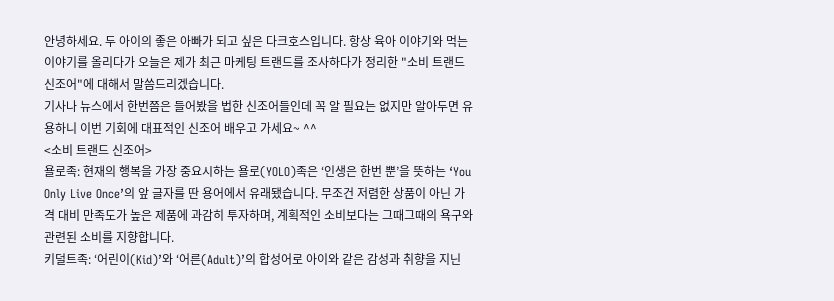안녕하세요. 두 아이의 좋은 아빠가 되고 싶은 다크호스입니다. 항상 육아 이야기와 먹는 이야기를 올리다가 오늘은 제가 최근 마케팅 트랜드를 조사하다가 정리한 "소비 트랜드 신조어"에 대해서 말씀드리겠습니다.
기사나 뉴스에서 한번쯤은 들어봤을 법한 신조어들인데 꼭 알 필요는 없지만 알아두면 유용하니 이번 기회에 대표적인 신조어 배우고 가세요~ ^^
<소비 트랜드 신조어>
욜로족: 현재의 행복을 가장 중요시하는 욜로(YOLO)족은 ‘인생은 한번 뿐’을 뜻하는 ‘You Only Live Once’의 앞 글자를 딴 용어에서 유래됐습니다. 무조건 저렴한 상품이 아닌 가격 대비 만족도가 높은 제품에 과감히 투자하며, 계획적인 소비보다는 그때그때의 욕구와 관련된 소비를 지향합니다.
키덜트족: ‘어린이(Kid)’와 ‘어른(Adult)’의 합성어로 아이와 같은 감성과 취향을 지닌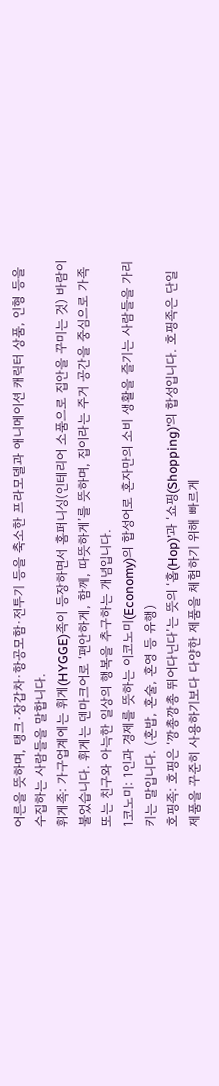어른을 뜻하며, 탱크·장갑차·항공모함·전투기 등을 축소한 프라모델과 애니메이션 캐릭터 상품, 인형 등을 수집하는 사람들을 말합니다.
휘게족: 가구업계에는 휘게(HYGGE)족이 등장하면서 홈퍼니싱(인테리어 소품으로 집안을 꾸미는 것) 바람이 불었습니다. 휘게는 덴마크어로 ‘편안하게, 함께, 따뜻하게’를 뜻하며, 집이라는 주거 공간을 중심으로 가족 또는 친구와 아늑한 일상의 행복을 추구하는 개념입니다.
1코노미: 1인과 경제를 뜻하는 이코노미(Economy)의 합성어로 혼자만의 소비 생활을 즐기는 사람들을 가리키는 말입니다. (혼밥, 혼술, 혼영 등 유행)
호핑족: 호핑은 ‘깡총깡총 뛰어다닌다’는 뜻의 ‘홉(Hop)’과 ‘쇼핑(Shopping)’의 합성입니다. 호핑족은 단일 제품을 꾸준히 사용하기보다 다양한 제품을 체험하기 위해 빠르게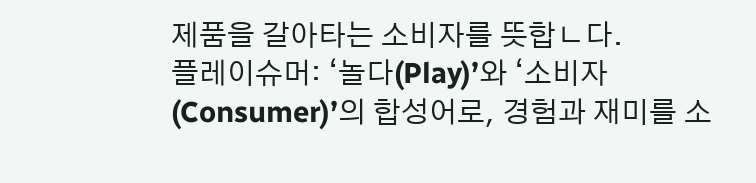제품을 갈아타는 소비자를 뜻합ㄴ다.
플레이슈머: ‘놀다(Play)’와 ‘소비자(Consumer)’의 합성어로, 경험과 재미를 소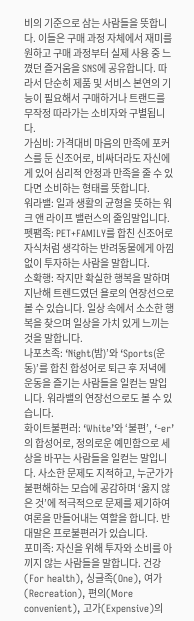비의 기준으로 삼는 사람들을 뜻합니다. 이들은 구매 과정 자체에서 재미를 원하고 구매 과정부터 실제 사용 중 느꼈던 즐거움을 SNS에 공유합니다. 따라서 단순히 제품 및 서비스 본연의 기능이 필요해서 구매하거나 트랜드를 무작정 따라가는 소비자와 구별됩니다.
가심비: 가격대비 마음의 만족에 포커스를 둔 신조어로, 비싸더라도 자신에게 있어 심리적 안정과 만족을 줄 수 있다면 소비하는 형태를 뜻합니다.
워라밸: 일과 생활의 균형을 뜻하는 워크 앤 라이프 밸런스의 줄임말입니다.
펫팸족: PET+FAMILY를 합친 신조어로 자식처럼 생각하는 반려동물에게 아낌없이 투자하는 사람을 말합니다.
소확행: 작지만 확실한 행복을 말하며 지난해 트렌드였던 욜로의 연장선으로 볼 수 있습니다. 일상 속에서 소소한 행복을 찾으며 일상을 가치 있게 느끼는 것을 말합니다.
나포츠족: ‘Night(밤)’와 ‘Sports(운동)’를 합친 합성어로 퇴근 후 저녁에 운동을 즐기는 사람들을 일컫는 말입니다. 워라밸의 연장선으로도 볼 수 있습니다.
화이트불편러: ‘White’와 ‘불편’, ‘-er’의 합성어로, 정의로운 예민함으로 세상을 바꾸는 사람들을 일컫는 말입니다. 사소한 문제도 지적하고, 누군가가 불편해하는 모습에 공감하며 ‘옳지 않은 것’에 적극적으로 문제를 제기하여 여론을 만들어내는 역할을 합니다. 반대말은 프로불편러가 있습니다.
포미족: 자신을 위해 투자와 소비를 아끼지 않는 사람들을 말합니다. 건강(For health), 싱글족(One), 여가(Recreation), 편의(More convenient), 고가(Expensive)의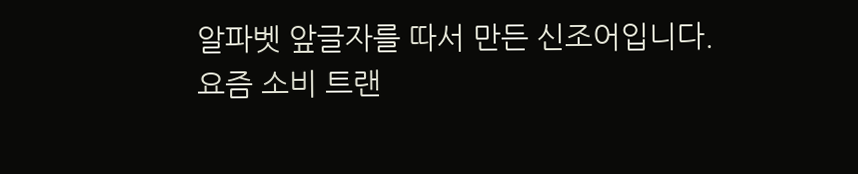알파벳 앞글자를 따서 만든 신조어입니다.
요즘 소비 트랜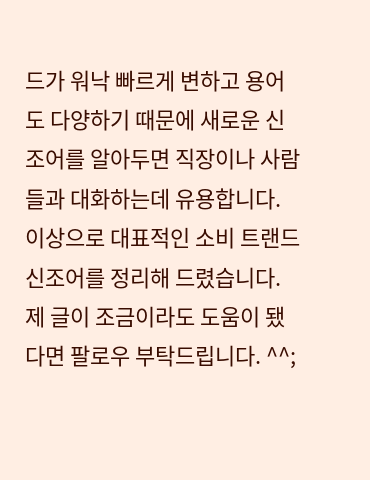드가 워낙 빠르게 변하고 용어도 다양하기 때문에 새로운 신조어를 알아두면 직장이나 사람들과 대화하는데 유용합니다.
이상으로 대표적인 소비 트랜드 신조어를 정리해 드렸습니다. 제 글이 조금이라도 도움이 됐다면 팔로우 부탁드립니다. ^^;